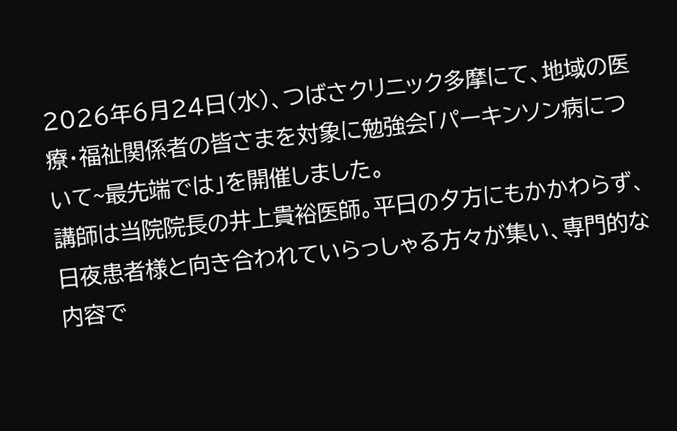2026年6月24日(水)、つばさクリニック多摩にて、地域の医療・福祉関係者の皆さまを対象に勉強会「パーキンソン病について~最先端では」を開催しました。
講師は当院院長の井上貴裕医師。平日の夕方にもかかわらず、日夜患者様と向き合われていらっしゃる方々が集い、専門的な内容で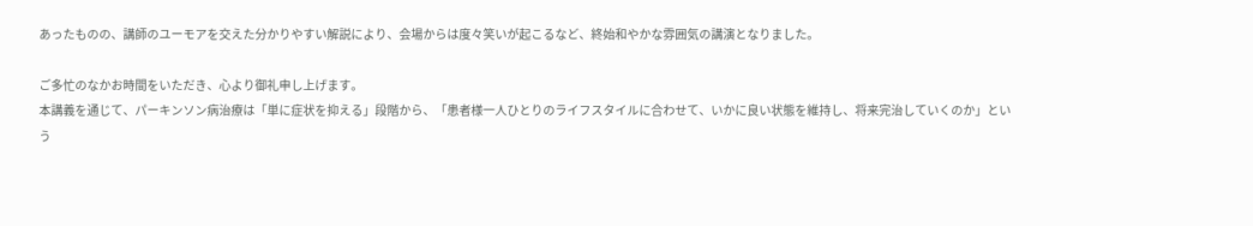あったものの、講師のユーモアを交えた分かりやすい解説により、会場からは度々笑いが起こるなど、終始和やかな雰囲気の講演となりました。

ご多忙のなかお時間をいただき、心より御礼申し上げます。
本講義を通じて、パーキンソン病治療は「単に症状を抑える」段階から、「患者様一人ひとりのライフスタイルに合わせて、いかに良い状態を維持し、将来完治していくのか」という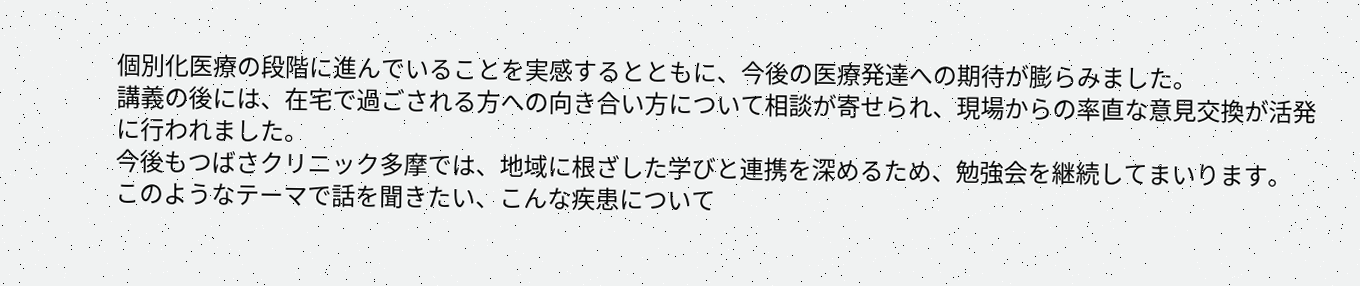個別化医療の段階に進んでいることを実感するとともに、今後の医療発達への期待が膨らみました。
講義の後には、在宅で過ごされる方への向き合い方について相談が寄せられ、現場からの率直な意見交換が活発に行われました。
今後もつばさクリニック多摩では、地域に根ざした学びと連携を深めるため、勉強会を継続してまいります。
このようなテーマで話を聞きたい、こんな疾患について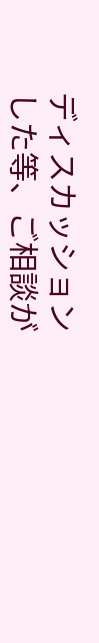ディスカッションした等、ご相談が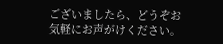ございましたら、どうぞお気軽にお声がけください。